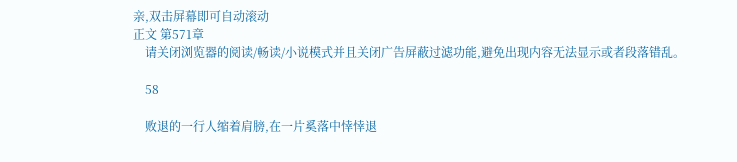亲,双击屏幕即可自动滚动
正文 第571章
    请关闭浏览器的阅读/畅读/小说模式并且关闭广告屏蔽过滤功能,避免出现内容无法显示或者段落错乱。

    58

    败退的一行人缩着肩膀,在一片奚落中悻悻退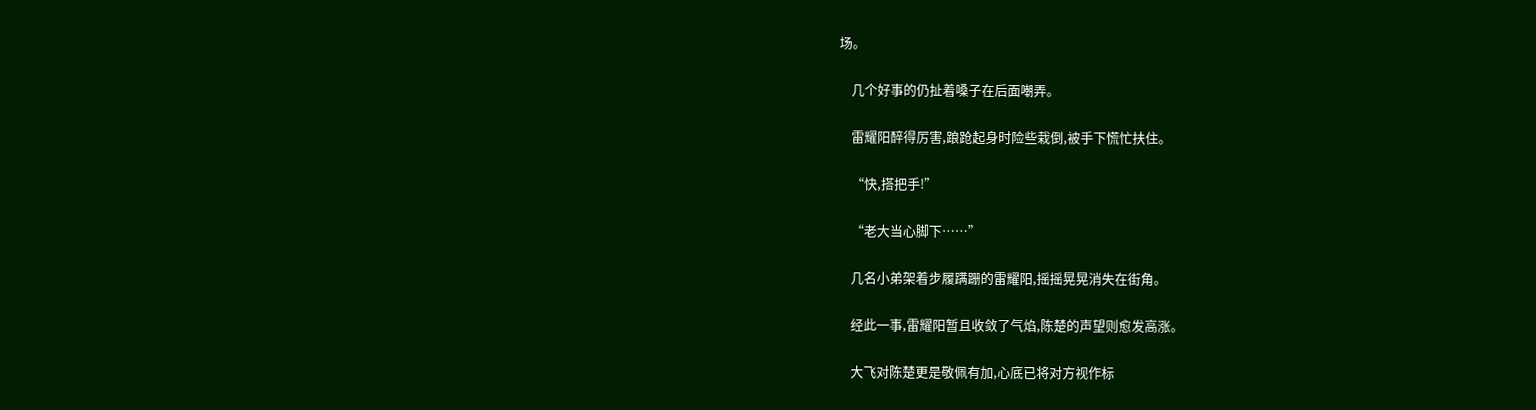场。

    几个好事的仍扯着嗓子在后面嘲弄。

    雷耀阳醉得厉害,踉跄起身时险些栽倒,被手下慌忙扶住。

    “快,搭把手!”

    “老大当心脚下……”

    几名小弟架着步履蹒跚的雷耀阳,摇摇晃晃消失在街角。

    经此一事,雷耀阳暂且收敛了气焰,陈楚的声望则愈发高涨。

    大飞对陈楚更是敬佩有加,心底已将对方视作标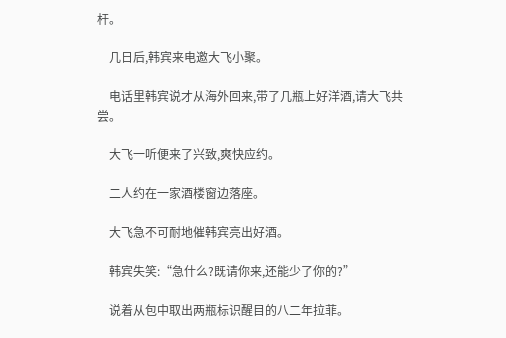杆。

    几日后,韩宾来电邀大飞小聚。

    电话里韩宾说才从海外回来,带了几瓶上好洋酒,请大飞共尝。

    大飞一听便来了兴致,爽快应约。

    二人约在一家酒楼窗边落座。

    大飞急不可耐地催韩宾亮出好酒。

    韩宾失笑:“急什么?既请你来,还能少了你的?”

    说着从包中取出两瓶标识醒目的八二年拉菲。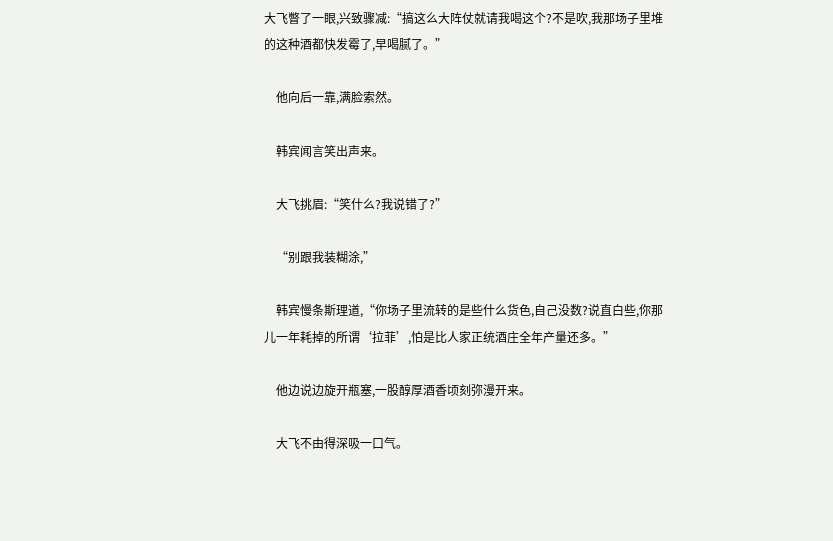大飞瞥了一眼,兴致骤减:“搞这么大阵仗就请我喝这个?不是吹,我那场子里堆的这种酒都快发霉了,早喝腻了。”

    他向后一靠,满脸索然。

    韩宾闻言笑出声来。

    大飞挑眉:“笑什么?我说错了?”

    “别跟我装糊涂,”

    韩宾慢条斯理道,“你场子里流转的是些什么货色,自己没数?说直白些,你那儿一年耗掉的所谓‘拉菲’,怕是比人家正统酒庄全年产量还多。”

    他边说边旋开瓶塞,一股醇厚酒香顷刻弥漫开来。

    大飞不由得深吸一口气。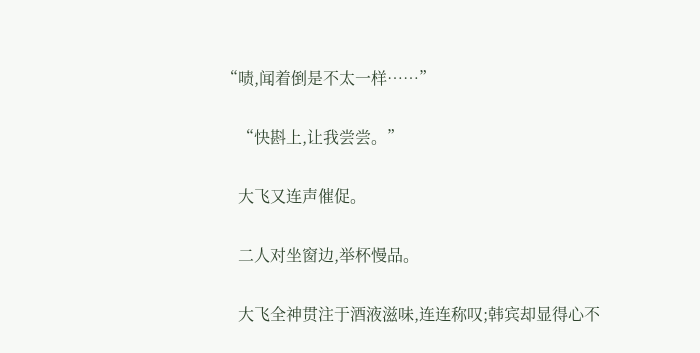“啧,闻着倒是不太一样……”

    “快斟上,让我尝尝。”

    大飞又连声催促。

    二人对坐窗边,举杯慢品。

    大飞全神贯注于酒液滋味,连连称叹;韩宾却显得心不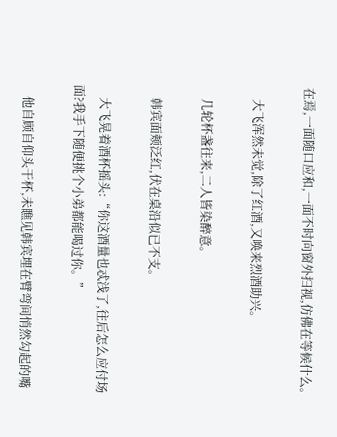在焉,一面随口应和,一面不时向窗外扫视,仿佛在等候什么。

    大飞浑然未觉,除了红酒,又唤来烈酒助兴。

    几轮杯盏往来,二人皆染醉意。

    韩宾面颊泛红,伏在桌沿似已不支。

    大飞晃着酒杯摇头:“你这酒量也忒浅了,往后怎么应付场面?我手下随便挑个小弟都能喝过你。”

    他自顾自仰头干杯,未瞧见韩宾埋在臂弯间悄然勾起的嘴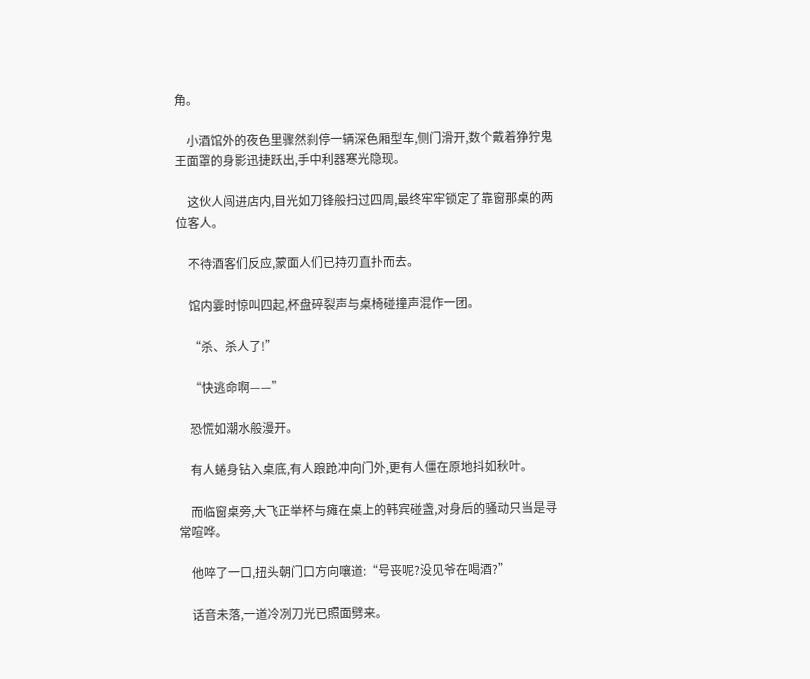角。

    小酒馆外的夜色里骤然刹停一辆深色厢型车,侧门滑开,数个戴着狰狞鬼王面罩的身影迅捷跃出,手中利器寒光隐现。

    这伙人闯进店内,目光如刀锋般扫过四周,最终牢牢锁定了靠窗那桌的两位客人。

    不待酒客们反应,蒙面人们已持刃直扑而去。

    馆内霎时惊叫四起,杯盘碎裂声与桌椅碰撞声混作一团。

    “杀、杀人了!”

    “快逃命啊——”

    恐慌如潮水般漫开。

    有人蜷身钻入桌底,有人踉跄冲向门外,更有人僵在原地抖如秋叶。

    而临窗桌旁,大飞正举杯与瘫在桌上的韩宾碰盏,对身后的骚动只当是寻常喧哗。

    他啐了一口,扭头朝门口方向嚷道:“号丧呢?没见爷在喝酒?”

    话音未落,一道冷冽刀光已照面劈来。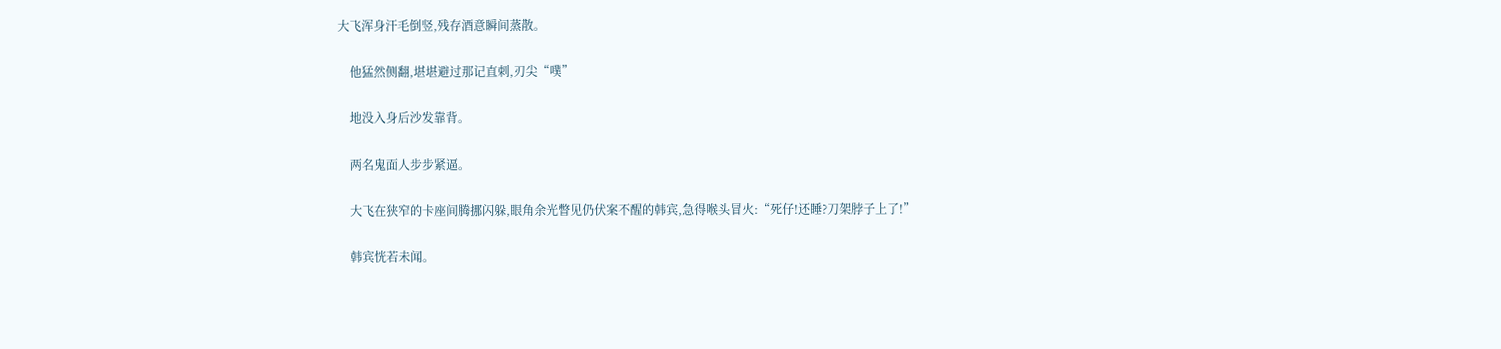大飞浑身汗毛倒竖,残存酒意瞬间蒸散。

    他猛然侧翻,堪堪避过那记直刺,刃尖“噗”

    地没入身后沙发靠背。

    两名鬼面人步步紧逼。

    大飞在狭窄的卡座间腾挪闪躲,眼角余光瞥见仍伏案不醒的韩宾,急得喉头冒火:“死仔!还睡?刀架脖子上了!”

    韩宾恍若未闻。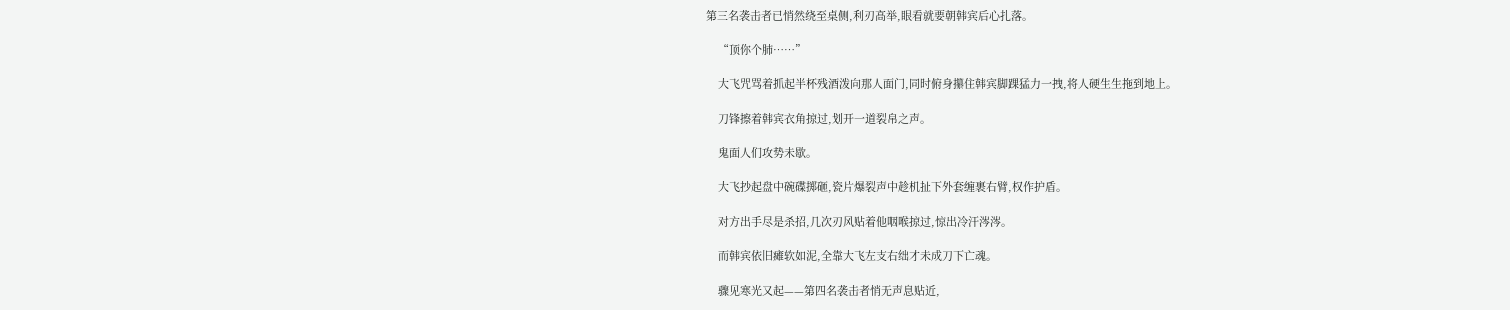第三名袭击者已悄然绕至桌侧,利刃高举,眼看就要朝韩宾后心扎落。

    “顶你个肺……”

    大飞咒骂着抓起半杯残酒泼向那人面门,同时俯身攥住韩宾脚踝猛力一拽,将人硬生生拖到地上。

    刀锋擦着韩宾衣角掠过,划开一道裂帛之声。

    鬼面人们攻势未歇。

    大飞抄起盘中碗碟掷砸,瓷片爆裂声中趁机扯下外套缠裹右臂,权作护盾。

    对方出手尽是杀招,几次刃风贴着他咽喉掠过,惊出冷汗涔涔。

    而韩宾依旧瘫软如泥,全靠大飞左支右绌才未成刀下亡魂。

    骤见寒光又起——第四名袭击者悄无声息贴近,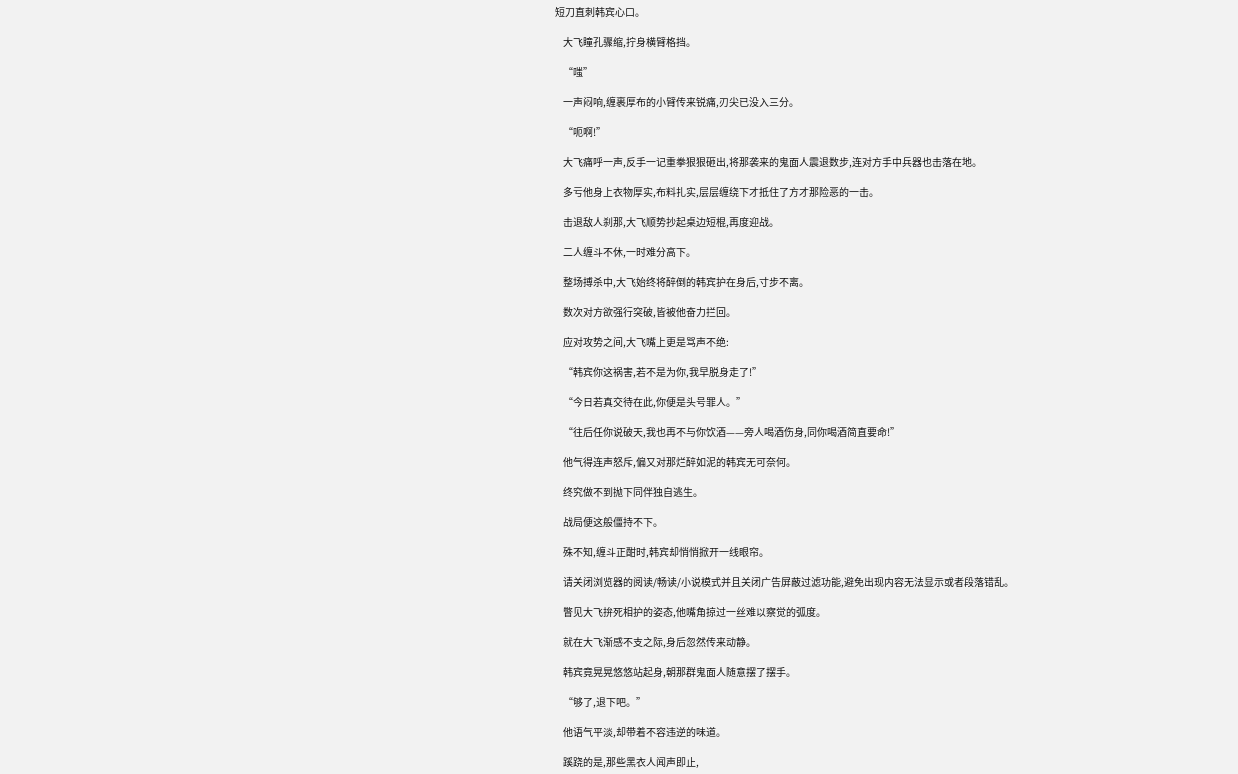短刀直刺韩宾心口。

    大飞瞳孔骤缩,拧身横臂格挡。

    “嗤”

    一声闷响,缠裹厚布的小臂传来锐痛,刃尖已没入三分。

    “呃啊!”

    大飞痛呼一声,反手一记重拳狠狠砸出,将那袭来的鬼面人震退数步,连对方手中兵器也击落在地。

    多亏他身上衣物厚实,布料扎实,层层缠绕下才抵住了方才那险恶的一击。

    击退敌人刹那,大飞顺势抄起桌边短棍,再度迎战。

    二人缠斗不休,一时难分高下。

    整场搏杀中,大飞始终将醉倒的韩宾护在身后,寸步不离。

    数次对方欲强行突破,皆被他奋力拦回。

    应对攻势之间,大飞嘴上更是骂声不绝:

    “韩宾你这祸害,若不是为你,我早脱身走了!”

    “今日若真交待在此,你便是头号罪人。”

    “往后任你说破天,我也再不与你饮酒——旁人喝酒伤身,同你喝酒简直要命!”

    他气得连声怒斥,偏又对那烂醉如泥的韩宾无可奈何。

    终究做不到抛下同伴独自逃生。

    战局便这般僵持不下。

    殊不知,缠斗正酣时,韩宾却悄悄掀开一线眼帘。

    请关闭浏览器的阅读/畅读/小说模式并且关闭广告屏蔽过滤功能,避免出现内容无法显示或者段落错乱。

    瞥见大飞拚死相护的姿态,他嘴角掠过一丝难以察觉的弧度。

    就在大飞渐感不支之际,身后忽然传来动静。

    韩宾竟晃晃悠悠站起身,朝那群鬼面人随意摆了摆手。

    “够了,退下吧。”

    他语气平淡,却带着不容违逆的味道。

    蹊跷的是,那些黑衣人闻声即止,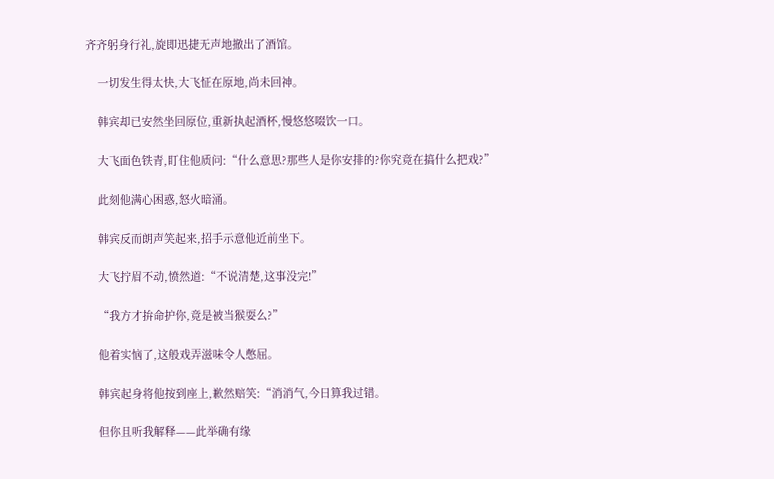齐齐躬身行礼,旋即迅捷无声地撤出了酒馆。

    一切发生得太快,大飞怔在原地,尚未回神。

    韩宾却已安然坐回原位,重新执起酒杯,慢悠悠啜饮一口。

    大飞面色铁青,盯住他质问:“什么意思?那些人是你安排的?你究竟在搞什么把戏?”

    此刻他满心困惑,怒火暗涌。

    韩宾反而朗声笑起来,招手示意他近前坐下。

    大飞拧眉不动,愤然道:“不说清楚,这事没完!”

    “我方才拚命护你,竟是被当猴耍么?”

    他着实恼了,这般戏弄滋味令人憋屈。

    韩宾起身将他按到座上,歉然赔笑:“消消气,今日算我过错。

    但你且听我解释——此举确有缘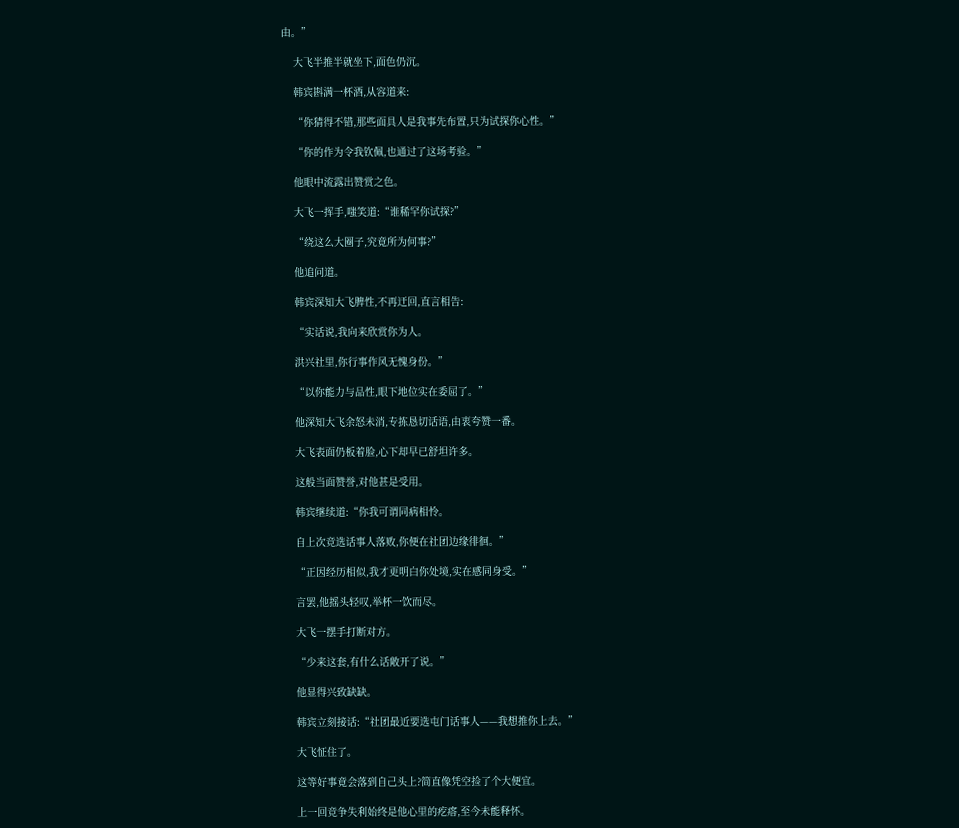由。”

    大飞半推半就坐下,面色仍沉。

    韩宾斟满一杯酒,从容道来:

    “你猜得不错,那些面具人是我事先布置,只为试探你心性。”

    “你的作为令我钦佩,也通过了这场考验。”

    他眼中流露出赞赏之色。

    大飞一挥手,嗤笑道:“谁稀罕你试探?”

    “绕这么大圈子,究竟所为何事?”

    他追问道。

    韩宾深知大飞脾性,不再迂回,直言相告:

    “实话说,我向来欣赏你为人。

    洪兴社里,你行事作风无愧身份。”

    “以你能力与品性,眼下地位实在委屈了。”

    他深知大飞余怒未消,专拣恳切话语,由衷夸赞一番。

    大飞表面仍板着脸,心下却早已舒坦许多。

    这般当面赞誉,对他甚是受用。

    韩宾继续道:“你我可谓同病相怜。

    自上次竞选话事人落败,你便在社团边缘徘徊。”

    “正因经历相似,我才更明白你处境,实在感同身受。”

    言罢,他摇头轻叹,举杯一饮而尽。

    大飞一摆手打断对方。

    “少来这套,有什么话敞开了说。”

    他显得兴致缺缺。

    韩宾立刻接话:“社团最近要选屯门话事人——我想推你上去。”

    大飞怔住了。

    这等好事竟会落到自己头上?简直像凭空捡了个大便宜。

    上一回竞争失利始终是他心里的疙瘩,至今未能释怀。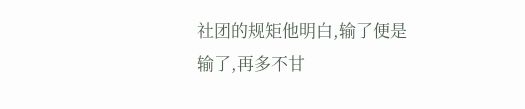社团的规矩他明白,输了便是输了,再多不甘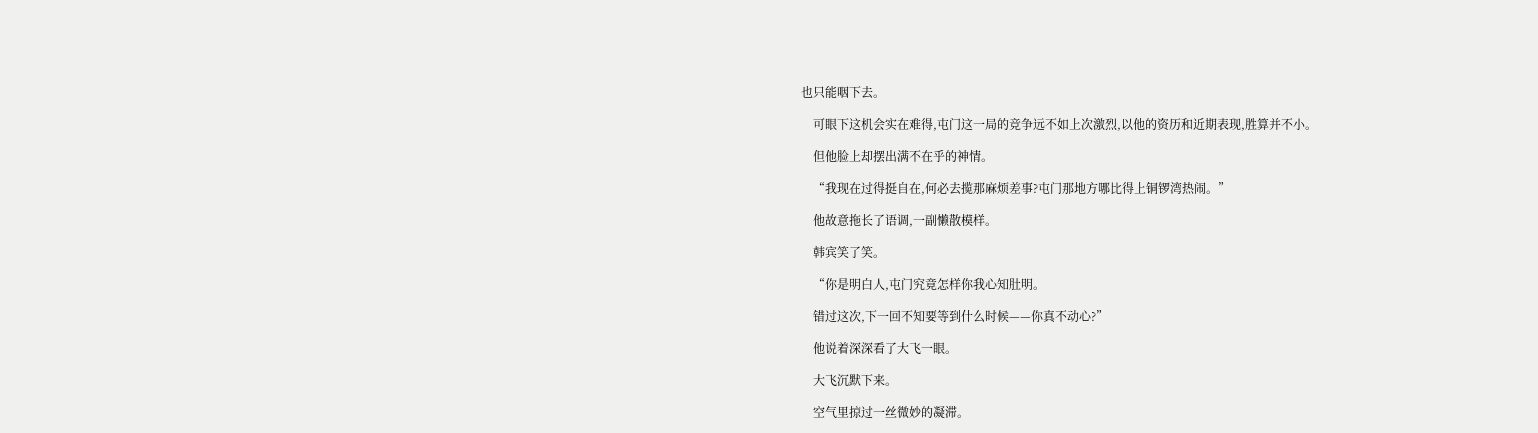也只能咽下去。

    可眼下这机会实在难得,屯门这一局的竞争远不如上次激烈,以他的资历和近期表现,胜算并不小。

    但他脸上却摆出满不在乎的神情。

    “我现在过得挺自在,何必去揽那麻烦差事?屯门那地方哪比得上铜锣湾热闹。”

    他故意拖长了语调,一副懒散模样。

    韩宾笑了笑。

    “你是明白人,屯门究竟怎样你我心知肚明。

    错过这次,下一回不知要等到什么时候——你真不动心?”

    他说着深深看了大飞一眼。

    大飞沉默下来。

    空气里掠过一丝微妙的凝滞。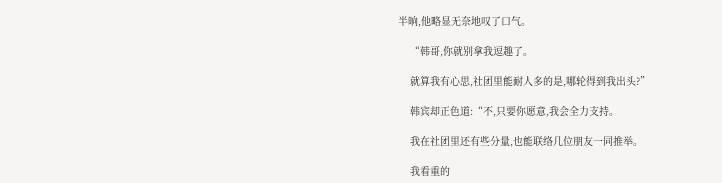半晌,他略显无奈地叹了口气。

    “韩哥,你就别拿我逗趣了。

    就算我有心思,社团里能耐人多的是,哪轮得到我出头?”

    韩宾却正色道:“不,只要你愿意,我会全力支持。

    我在社团里还有些分量,也能联络几位朋友一同推举。

    我看重的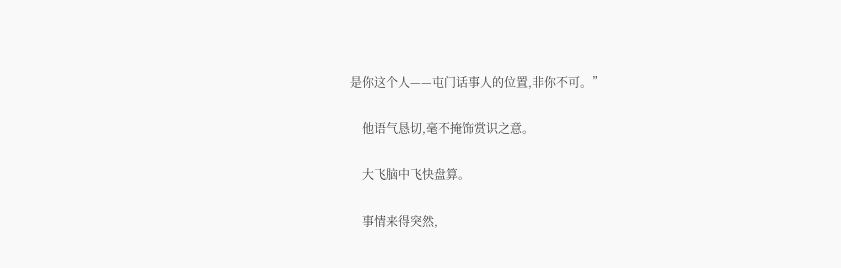是你这个人——屯门话事人的位置,非你不可。”

    他语气恳切,毫不掩饰赏识之意。

    大飞脑中飞快盘算。

    事情来得突然,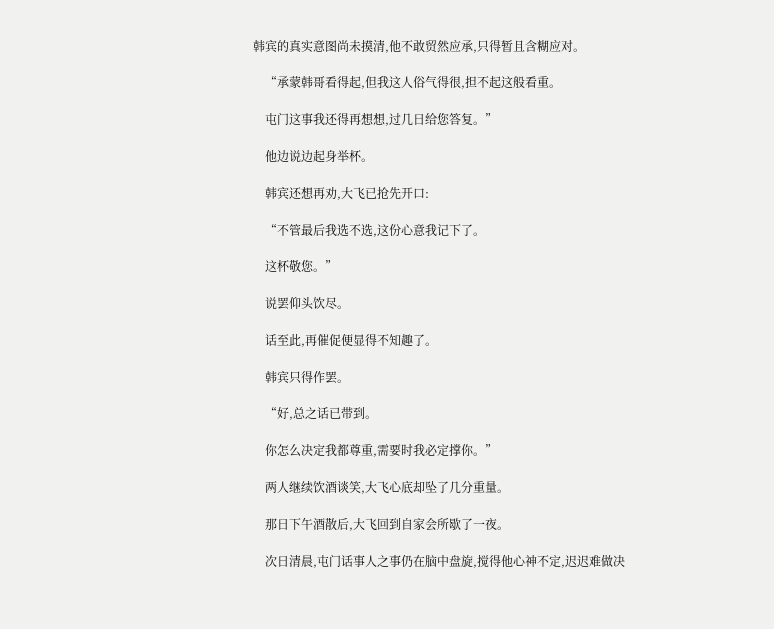韩宾的真实意图尚未摸清,他不敢贸然应承,只得暂且含糊应对。

    “承蒙韩哥看得起,但我这人俗气得很,担不起这般看重。

    屯门这事我还得再想想,过几日给您答复。”

    他边说边起身举杯。

    韩宾还想再劝,大飞已抢先开口:

    “不管最后我选不选,这份心意我记下了。

    这杯敬您。”

    说罢仰头饮尽。

    话至此,再催促便显得不知趣了。

    韩宾只得作罢。

    “好,总之话已带到。

    你怎么决定我都尊重,需要时我必定撑你。”

    两人继续饮酒谈笑,大飞心底却坠了几分重量。

    那日下午酒散后,大飞回到自家会所歇了一夜。

    次日清晨,屯门话事人之事仍在脑中盘旋,搅得他心神不定,迟迟难做决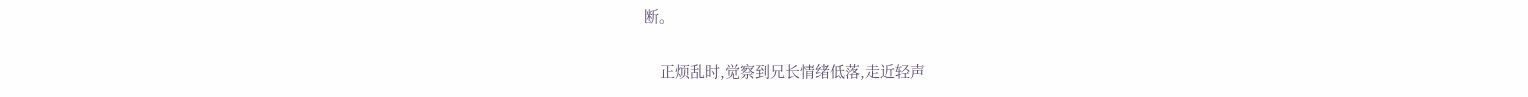断。

    正烦乱时,觉察到兄长情绪低落,走近轻声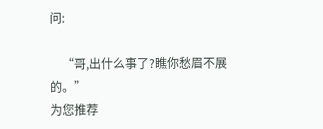问:

    “哥,出什么事了?瞧你愁眉不展的。”
为您推荐